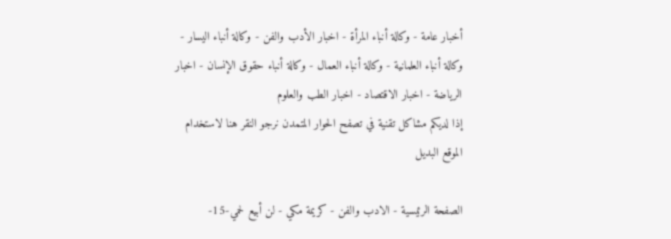أخبار عامة - وكالة أنباء المرأة - اخبار الأدب والفن - وكالة أنباء اليسار - وكالة أنباء العلمانية - وكالة أنباء العمال - وكالة أنباء حقوق الإنسان - اخبار الرياضة - اخبار الاقتصاد - اخبار الطب والعلوم
إذا لديكم مشاكل تقنية في تصفح الحوار المتمدن نرجو النقر هنا لاستخدام الموقع البديل

الصفحة الرئيسية - الادب والفن - كريمة مكي - لن أبيع لحمي-15-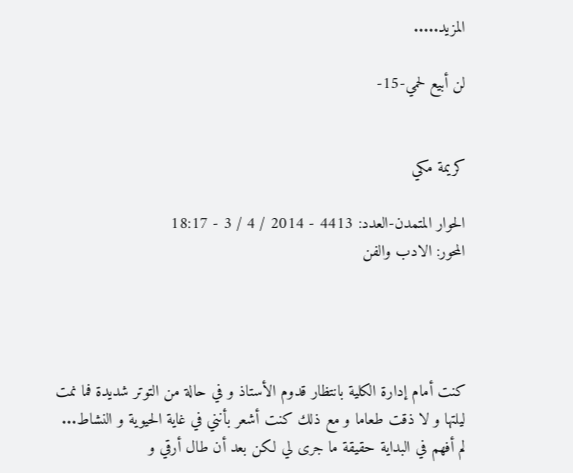المزيد.....

لن أبيع لحمي-15-


كريمة مكي

الحوار المتمدن-العدد: 4413 - 2014 / 4 / 3 - 18:17
المحور: الادب والفن




كنت أمام إدارة الكلية بانتظار قدوم الأستاذ و في حالة من التوتر شديدة فما نمت ليلتها و لا ذقت طعاما و مع ذلك كنت أشعر بأنني في غاية الحيوية و النشاط...
لم أفهم في البداية حقيقة ما جرى لي لكن بعد أن طال أرقي و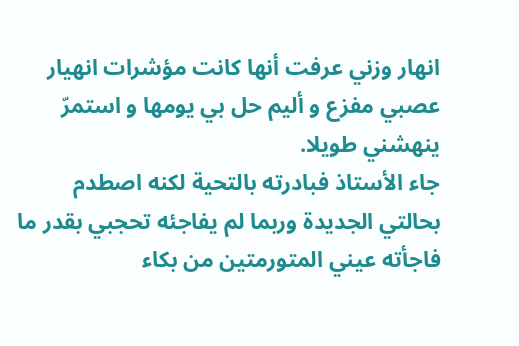انهار وزني عرفت أنها كانت مؤشرات انهيار عصبي مفزع و أليم حل بي يومها و استمرّ ينهشني طويلا.
جاء الأستاذ فبادرته بالتحية لكنه اصطدم بحالتي الجديدة وربما لم يفاجئه تحجبي بقدر ما فاجأته عيني المتورمتين من بكاء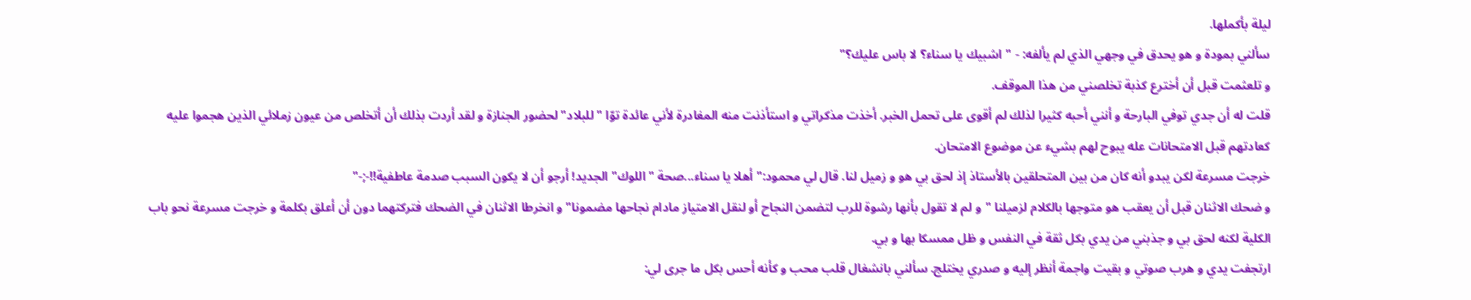ليلة بأكملها.
سألني بمودة و هو يحدق في وجهي الذي لم يألفه: - "اشبيك يا سناء؟ لا باس عليك؟"
و تلعثمت قبل أن أخترع كذبة تخلصني من هذا الموقف.
قلت له أن جدي توفي البارحة و أنني أحبه كثيرا لذلك لم أقوى على تحمل الخبر. أخذت مذكراتي و استأذنت منه المغادرة لأني عائدة توّا "للبلاد" لحضور الجنازة و لقد أردت بذلك أن أتخلص من عيون زملائي الذين هجموا عليه كعادتهم قبل الامتحانات عله يبوح لهم بشيء عن موضوع الامتحان.
خرجت مسرعة لكن يبدو أنه كان من بين المتحلقين بالأستاذ إذ لحق بي هو و زميل لنا. قال لي محمود:" أهلا يا سناء...صحة "اللوك" الجديد! أرجو أن لا يكون السبب صدمة عاطفية‼-;-"
و ضحك الاثنان قبل أن يعقب هو متوجها بالكلام لزميلنا "و لم لا تقول بأنها رشوة للرب لتضمن النجاح أو لنقل الامتياز مادام نجاحها مضمونا" و انخرطا الاثنان في الضحك فتركتهما دون أن أعلق بكلمة و خرجت مسرعة نحو باب الكلية لكنه لحق بي و جذبني من يدي بكل ثقة في النفس و ظل ممسكا بها و بي.
ارتجفت يدي و هرب صوتي و بقيت واجمة أنظر إليه و صدري يختلج. سألني بانشغال قلب محب و كأنه أحس بكل ما جرى لي: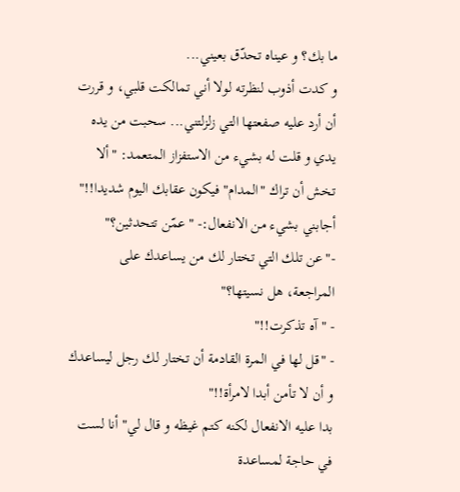ما بك؟ و عيناه تحدّق بعيني...
و كدت أذوب لنظرته لولا أني تمالكت قلبي، و قررت أن أرد عليه صفعتها التي زلزلتني... سحبت من يده يدي و قلت له بشيء من الاستفزاز المتعمد: "ألا تخش أن تراك "المدام" فيكون عقابك اليوم شديدا!!"
أجابني بشيء من الانفعال:- "عمّن تتحدثين؟"
-"عن تلك التي تختار لك من يساعدك على المراجعة، هل نسيتها؟"
- "آه تذكرت!!"
- "قل لها في المرة القادمة أن تختار لك رجل ليساعدك و أن لا تأمن أبدا لامرأة!!"
بدا عليه الانفعال لكنه كتم غيظه و قال لي" أنا لست في حاجة لمساعدة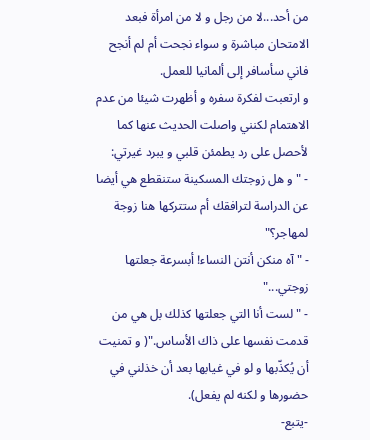من أحد...لا من رجل و لا من امرأة فبعد الامتحان مباشرة و سواء نجحت أم لم أنجح فاني سأسافر إلى ألمانيا للعمل.
و ارتعبت لفكرة سفره و أظهرت شيئا من عدم الاهتمام لكنني واصلت الحديث عنها كما لأحصل على رد يطمئن قلبي و يبرد غيرتي:
- "و هل زوجتك المسكينة ستنقطع هي أيضا عن الدراسة لترافقك أم ستتركها هنا زوجة لمهاجر؟"
- "آه منكن أنتن النساء! أبسرعة جعلتها زوجتي..."
- "لست أنا التي جعلتها كذلك بل هي من قدمت نفسها على ذاك الأساس."( و تمنيت أن يُكذّبها و لو في غيابها بعد أن خذلني في حضورها و لكنه لم يفعل).
-يتبع-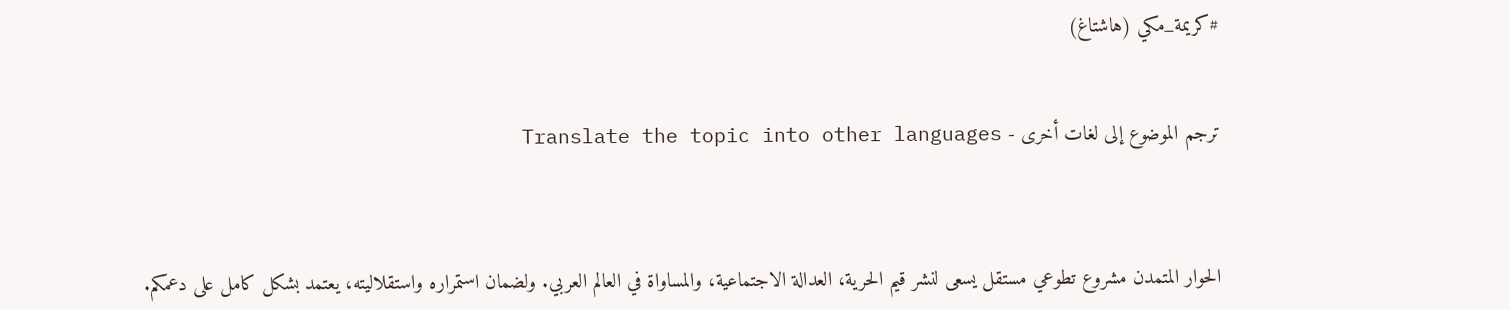#كريمة_مكي (هاشتاغ)


ترجم الموضوع إلى لغات أخرى - Translate the topic into other languages



الحوار المتمدن مشروع تطوعي مستقل يسعى لنشر قيم الحرية، العدالة الاجتماعية، والمساواة في العالم العربي. ولضمان استمراره واستقلاليته، يعتمد بشكل كامل على دعمكم.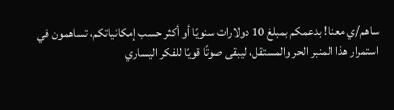ساهم/ي معنا! بدعمكم بمبلغ 10 دولارات سنويًا أو أكثر حسب إمكانياتكم، تساهمون في استمرار هذا المنبر الحر والمستقل، ليبقى صوتًا قويًا للفكر اليساري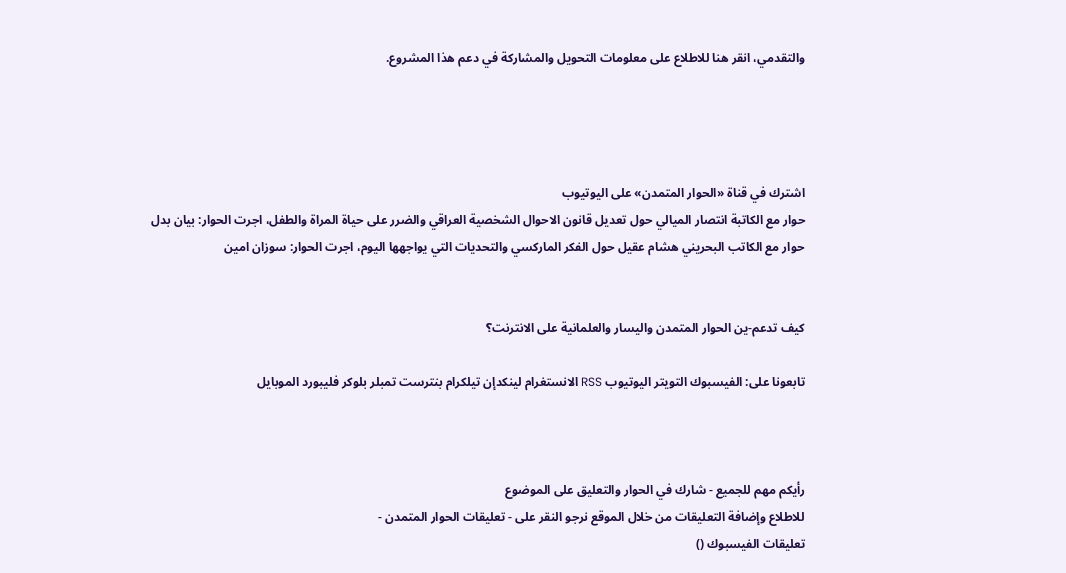والتقدمي، انقر هنا للاطلاع على معلومات التحويل والمشاركة في دعم هذا المشروع.




اشترك في قناة «الحوار المتمدن» على اليوتيوب
حوار مع الكاتبة انتصار الميالي حول تعديل قانون الاحوال الشخصية العراقي والضرر على حياة المراة والطفل، اجرت الحوار: بيان بدل
حوار مع الكاتب البحريني هشام عقيل حول الفكر الماركسي والتحديات التي يواجهها اليوم، اجرت الحوار: سوزان امين


كيف تدعم-ين الحوار المتمدن واليسار والعلمانية على الانترنت؟

تابعونا على: الفيسبوك التويتر اليوتيوب RSS الانستغرام لينكدإن تيلكرام بنترست تمبلر بلوكر فليبورد الموبايل



رأيكم مهم للجميع - شارك في الحوار والتعليق على الموضوع
للاطلاع وإضافة التعليقات من خلال الموقع نرجو النقر على - تعليقات الحوار المتمدن -
تعليقات الفيسبوك ()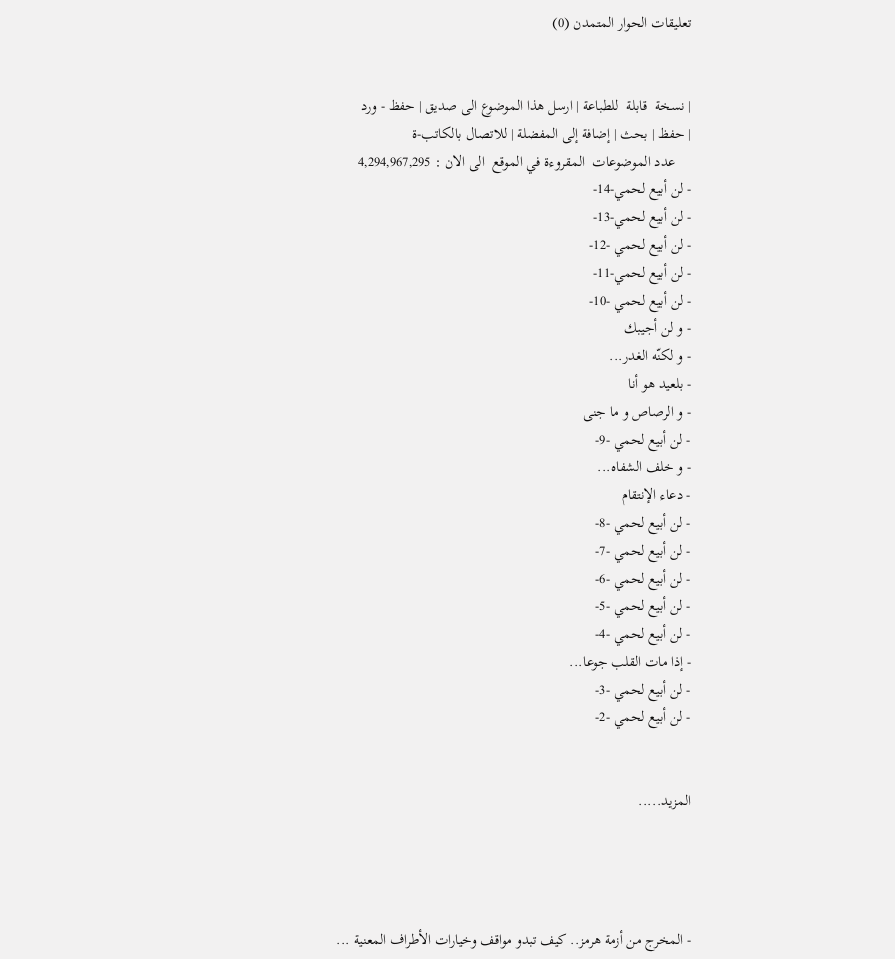تعليقات الحوار المتمدن (0)


| نسخة  قابلة  للطباعة | ارسل هذا الموضوع الى صديق | حفظ - ورد
| حفظ | بحث | إضافة إلى المفضلة | للاتصال بالكاتب-ة
    عدد الموضوعات  المقروءة في الموقع  الى الان : 4,294,967,295
- لن أبيع لحمي-14-
- لن أبيع لحمي-13-
- لن أبيع لحمي -12-
- لن أبيع لحمي-11-
- لن أبيع لحمي -10-
- و لن أجيبك
- و لكنّه الغدر...
- بلعيد هو أنا
- و الرصاص و ما جنى
- لن أبيع لحمي -9-
- و خلف الشفاه...
- دعاء الإنتقام
- لن أبيع لحمي -8-
- لن أبيع لحمي -7-
- لن أبيع لحمي -6-
- لن أبيع لحمي -5-
- لن أبيع لحمي -4-
- إذا مات القلب جوعا...
- لن أبيع لحمي -3-
- لن أبيع لحمي -2-


المزيد.....




- المخرج من أزمة هرمز.. كيف تبدو مواقف وخيارات الأطراف المعنية ...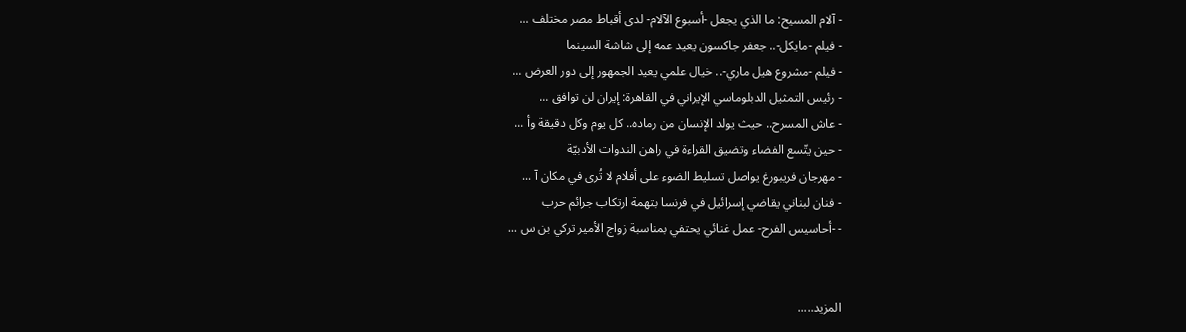- آلام المسيح: ما الذي يجعل -أسبوع الآلام- لدى أقباط مصر مختلف ...
- فيلم -مايكل-.. جعفر جاكسون يعيد عمه إلى شاشة السينما
- فيلم -مشروع هيل ماري-.. خيال علمي يعيد الجمهور إلى دور العرض ...
- رئيس التمثيل الدبلوماسي الإيراني في القاهرة: إيران لن توافق ...
- عاش المسرح.. حيث يولد الإنسان من رماده.. كل يوم وكل دقيقة وأ ...
- حين يتّسع الفضاء وتضيق القراءة في راهن الندوات الأدبيّة
- مهرجان فريبورغ يواصل تسليط الضوء على أفلام لا تُرى في مكان آ ...
- فنان لبناني يقاضي إسرائيل في فرنسا بتهمة ارتكاب جرائم حرب
- -أحاسيس الفرح- عمل غنائي يحتفي بمناسبة زواج الأمير تركي بن س ...


المزيد.....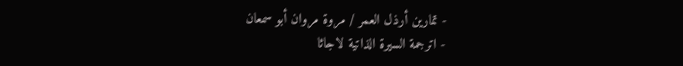- تمارين أرذل العمر / مروة مروان أبو سمعان
- اترجمة السيرة الذاتية لاجاثا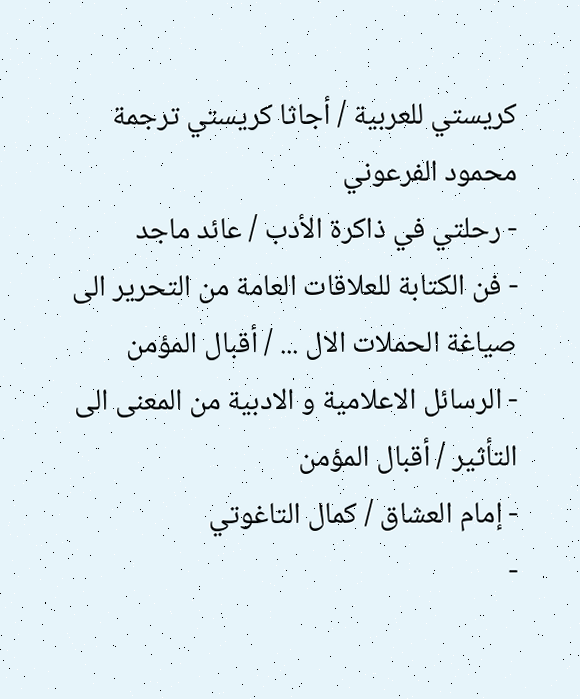كريستي للعربية / أجاثا كريستي ترجمة محمود الفرعوني
- رحلتي في ذاكرة الأدب / عائد ماجد
- فن الكتابة للعلاقات العامة من التحرير الى صياغة الحملات الال ... / أقبال المؤمن
- الرسائل الاعلامية و الادبية من المعنى الى التأثير / أقبال المؤمن
- إمام العشاق / كمال التاغوتي
-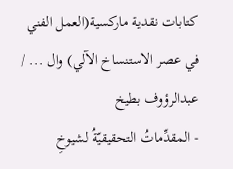كتابات نقدية ماركسية(العمل الفني في عصر الاستنساخ الآلي) وال ... / عبدالرؤوف بطيخ
- المقدِّماتُ التحقيقيّةُ لشيوخِ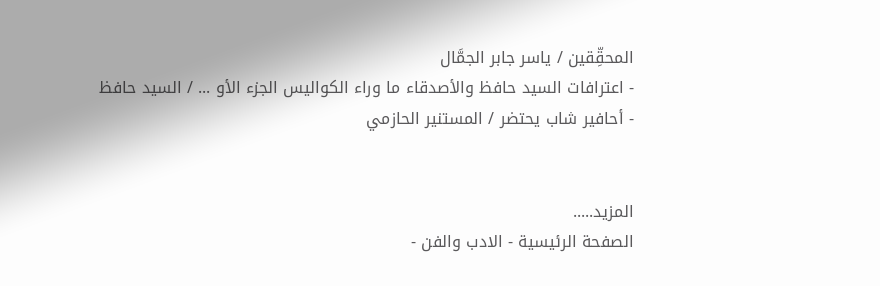المحقِّقين / ياسر جابر الجمَّال
- اعترافات السيد حافظ والأصدقاء ما وراء الكواليس الجزء الأو ... / السيد حافظ
- أحافير شاب يحتضر / المستنير الحازمي


المزيد.....
الصفحة الرئيسية - الادب والفن -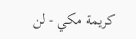كريمة مكي - لن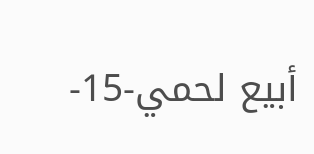أبيع لحمي-15-